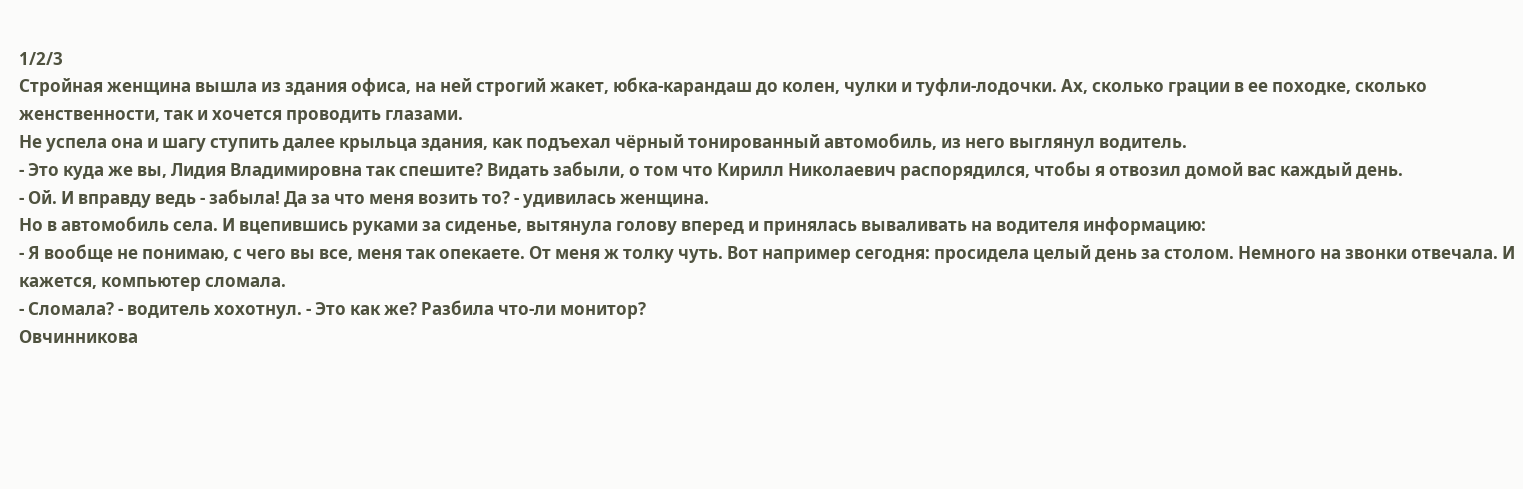1/2/3
Стройная женщина вышла из здания офиса, на ней строгий жакет, юбка-карандаш до колен, чулки и туфли-лодочки. Ах, сколько грации в ее походке, сколько женственности, так и хочется проводить глазами.
Не успела она и шагу ступить далее крыльца здания, как подъехал чёрный тонированный автомобиль, из него выглянул водитель.
- Это куда же вы, Лидия Владимировна так спешите? Видать забыли, о том что Кирилл Николаевич распорядился, чтобы я отвозил домой вас каждый день.
- Ой. И вправду ведь - забыла! Да за что меня возить то? - удивилась женщина.
Но в автомобиль села. И вцепившись руками за сиденье, вытянула голову вперед и принялась вываливать на водителя информацию:
- Я вообще не понимаю, с чего вы все, меня так опекаете. От меня ж толку чуть. Вот например сегодня: просидела целый день за столом. Немного на звонки отвечала. И кажется, компьютер сломала.
- Сломала? - водитель хохотнул. - Это как же? Разбила что-ли монитор?
Овчинникова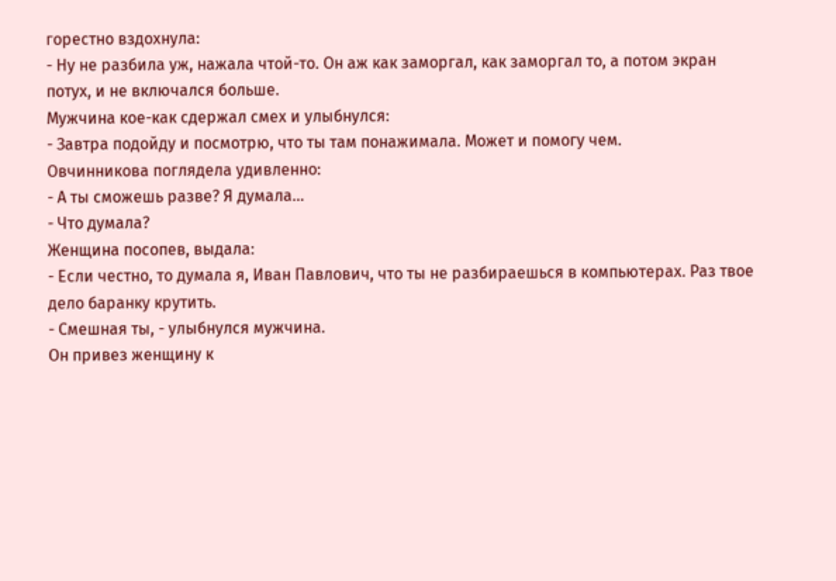горестно вздохнула:
- Ну не разбила уж, нажала чтой-то. Он аж как заморгал, как заморгал то, а потом экран потух, и не включался больше.
Мужчина кое-как сдержал смех и улыбнулся:
- Завтра подойду и посмотрю, что ты там понажимала. Может и помогу чем.
Овчинникова поглядела удивленно:
- А ты сможешь разве? Я думала...
- Что думала?
Женщина посопев, выдала:
- Если честно, то думала я, Иван Павлович, что ты не разбираешься в компьютерах. Раз твое дело баранку крутить.
- Смешная ты, - улыбнулся мужчина.
Он привез женщину к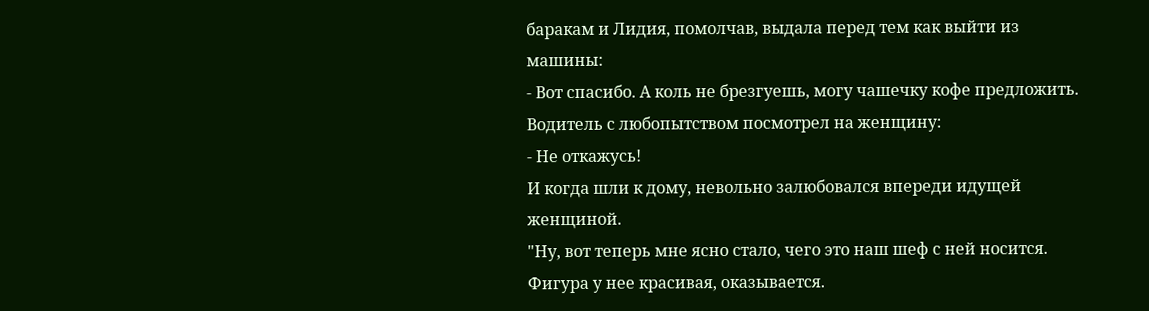баракам и Лидия, помолчав, выдала перед тем как выйти из машины:
- Вот спасибо. А коль не брезгуешь, могу чашечку кофе предложить.
Водитель с любопытством посмотрел на женщину:
- Не откажусь!
И когда шли к дому, невольно залюбовался впереди идущей женщиной.
"Ну, вот теперь мне ясно стало, чего это наш шеф с ней носится. Фигура у нее красивая, оказывается.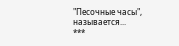"Песочные часы", называется...
***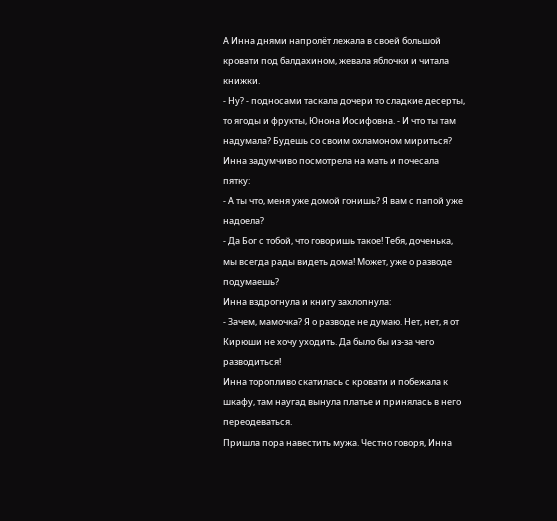А Инна днями напролёт лежала в своей большой кровати под балдахином, жевала яблочки и читала книжки.
- Ну? - подносами таскала дочери то сладкие десерты, то ягоды и фрукты, Юнона Иосифовна. - И что ты там надумала? Будешь со своим охламоном мириться?
Инна задумчиво посмотрела на мать и почесала пятку:
- А ты что, меня уже домой гонишь? Я вам с папой уже надоела?
- Да Бог с тобой, что говоришь такое! Тебя, доченька, мы всегда рады видеть дома! Может, уже о разводе подумаешь?
Инна вздрогнула и книгу захлопнула:
- Зачем, мамочка? Я о разводе не думаю. Нет, нет, я от Кирюши не хочу уходить. Да было бы из-за чего разводиться!
Инна торопливо скатилась с кровати и побежала к шкафу, там наугад вынула платье и принялась в него переодеваться.
Пришла пора навестить мужа. Честно говоря, Инна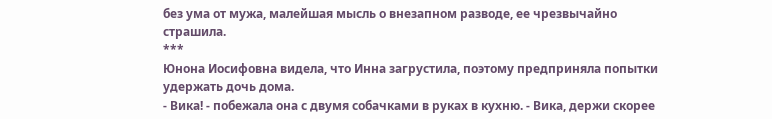без ума от мужа, малейшая мысль о внезапном разводе, ее чрезвычайно страшила.
***
Юнона Иосифовна видела, что Инна загрустила, поэтому предприняла попытки удержать дочь дома.
- Вика! - побежала она с двумя собачками в руках в кухню. - Вика, держи скорее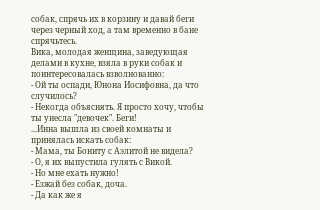собак, спрячь их в корзину и давай беги через черный ход, а там временно в бане спрячьтесь.
Вика, молодая женщина, заведующая делами в кухне, взяла в руки собак и поинтересовалась взволнованно:
- Ой ты оспади, Юнона Иосифовна, да что случилось?
- Некогда объяснять. Я просто хочу, чтобы ты унесла "девочек". Беги!
...Инна вышла из своей комнаты и принялась искать собак:
- Мама, ты Бониту с Аэлитой не видела?
- О, я их выпустила гулять с Викой.
- Но мне ехать нужно!
- Езжай без собак, доча.
- Да как же я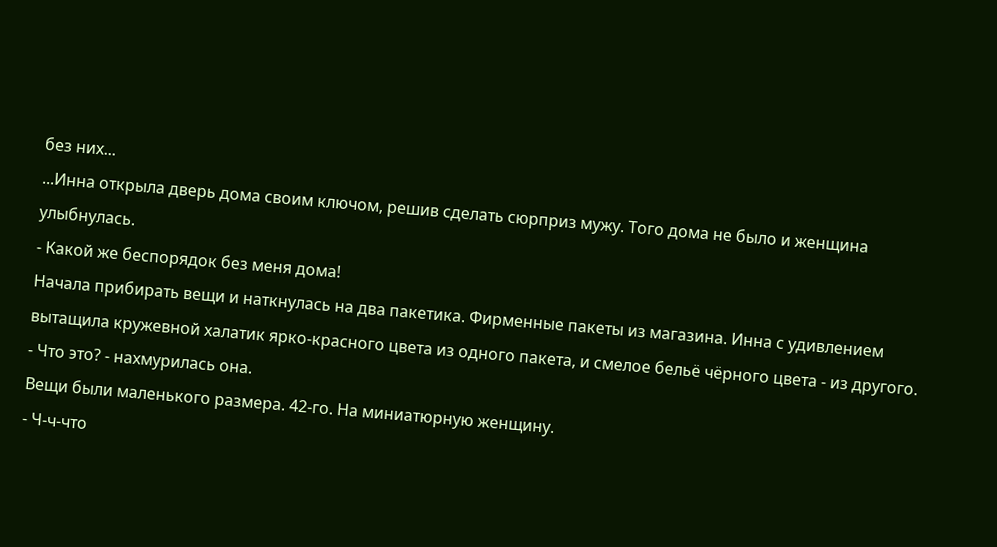без них...
...Инна открыла дверь дома своим ключом, решив сделать сюрприз мужу. Того дома не было и женщина улыбнулась.
- Какой же беспорядок без меня дома!
Начала прибирать вещи и наткнулась на два пакетика. Фирменные пакеты из магазина. Инна с удивлением вытащила кружевной халатик ярко-красного цвета из одного пакета, и смелое бельё чёрного цвета - из другого.
- Что это? - нахмурилась она.
Вещи были маленького размера. 42-го. На миниатюрную женщину.
- Ч-ч-что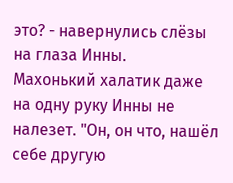это? - навернулись слёзы на глаза Инны.
Махонький халатик даже на одну руку Инны не налезет. "Он, он что, нашёл себе другую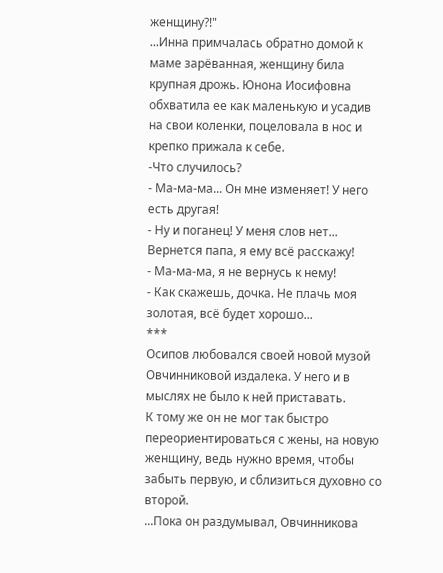женщину?!"
...Инна примчалась обратно домой к маме зарёванная, женщину била крупная дрожь. Юнона Иосифовна обхватила ее как маленькую и усадив на свои коленки, поцеловала в нос и крепко прижала к себе.
-Что случилось?
- Ма-ма-ма... Он мне изменяет! У него есть другая!
- Ну и поганец! У меня слов нет... Вернется папа, я ему всё расскажу!
- Ма-ма-ма, я не вернусь к нему!
- Как скажешь, дочка. Не плачь моя золотая, всё будет хорошо...
***
Осипов любовался своей новой музой Овчинниковой издалека. У него и в мыслях не было к ней приставать.
К тому же он не мог так быстро переориентироваться с жены, на новую женщину, ведь нужно время, чтобы забыть первую, и сблизиться духовно со второй.
...Пока он раздумывал, Овчинникова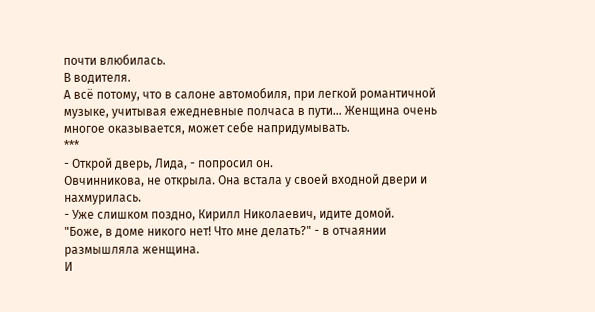почти влюбилась.
В водителя.
А всё потому, что в салоне автомобиля, при легкой романтичной музыке, учитывая ежедневные полчаса в пути... Женщина очень многое оказывается, может себе напридумывать.
***
- Открой дверь, Лида, - попросил он.
Овчинникова, не открыла. Она встала у своей входной двери и нахмурилась.
- Уже слишком поздно, Кирилл Николаевич, идите домой.
"Боже, в доме никого нет! Что мне делать?" - в отчаянии размышляла женщина.
И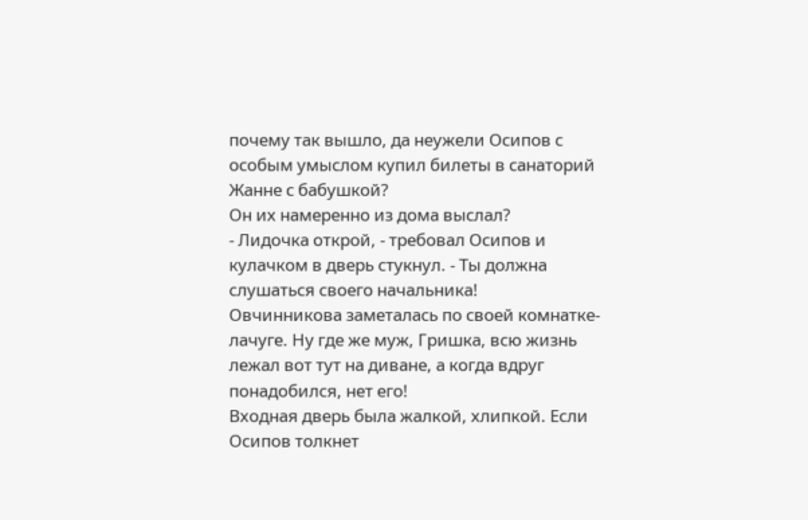почему так вышло, да неужели Осипов с особым умыслом купил билеты в санаторий Жанне с бабушкой?
Он их намеренно из дома выслал?
- Лидочка открой, - требовал Осипов и кулачком в дверь стукнул. - Ты должна слушаться своего начальника!
Овчинникова заметалась по своей комнатке-лачуге. Ну где же муж, Гришка, всю жизнь лежал вот тут на диване, а когда вдруг понадобился, нет его!
Входная дверь была жалкой, хлипкой. Если Осипов толкнет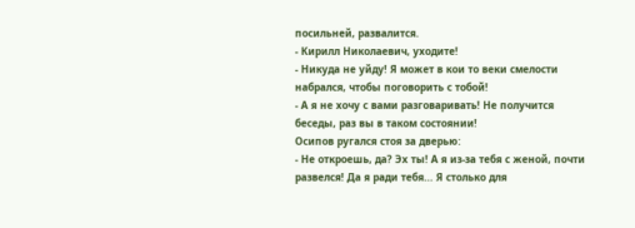посильней, развалится.
- Кирилл Николаевич, уходите!
- Никуда не уйду! Я может в кои то веки смелости набрался, чтобы поговорить с тобой!
- А я не хочу с вами разговаривать! Не получится беседы, раз вы в таком состоянии!
Осипов ругался стоя за дверью:
- Не откроешь, да? Эх ты! А я из-за тебя с женой, почти развелся! Да я ради тебя... Я столько для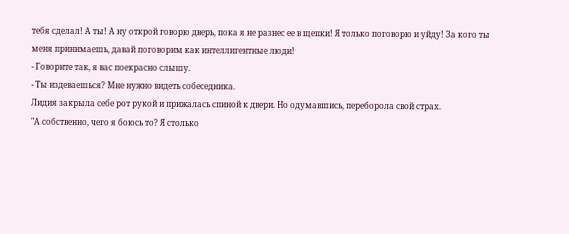тебя сделал! А ты! А ну открой говорю дверь, пока я не разнес ее в щепки! Я только поговорю и уйду! За кого ты меня принимаешь, давай поговорим как интеллигентные люди!
- Говорите так, я вас поекрасно слышу.
- Ты издеваешься? Мне нужно видеть собеседника.
Лидия закрыла себе рот рукой и прижалась спиной к двери. Но одумавшись, переборола свой страх.
"А собственно, чего я боюсь то? Я столько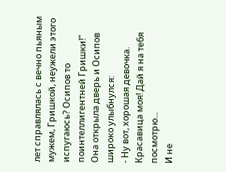лет справлялась с вечно пьяным мужем, Гришкой, неужели этого испугаюсь? Осипов то поинтеллигентней Гришки!"
Она открыла дверь и Осипов широко улыбнулся:
- Ну вот, хорошая девочка. Красавица моя! Дай я на тебя посмотрю...
И не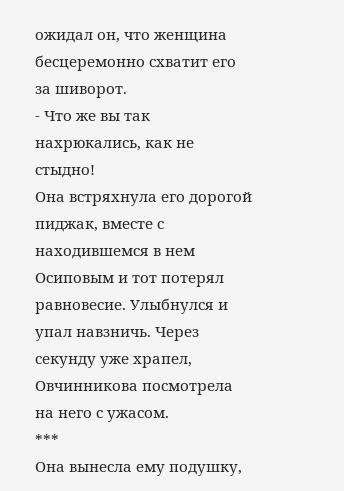ожидал он, что женщина бесцеремонно схватит его за шиворот.
- Что же вы так нахрюкались, как не стыдно!
Она встряхнула его дорогой пиджак, вместе с находившемся в нем Осиповым и тот потерял равновесие. Улыбнулся и упал навзничь. Через секунду уже храпел, Овчинникова посмотрела на него с ужасом.
***
Она вынесла ему подушку,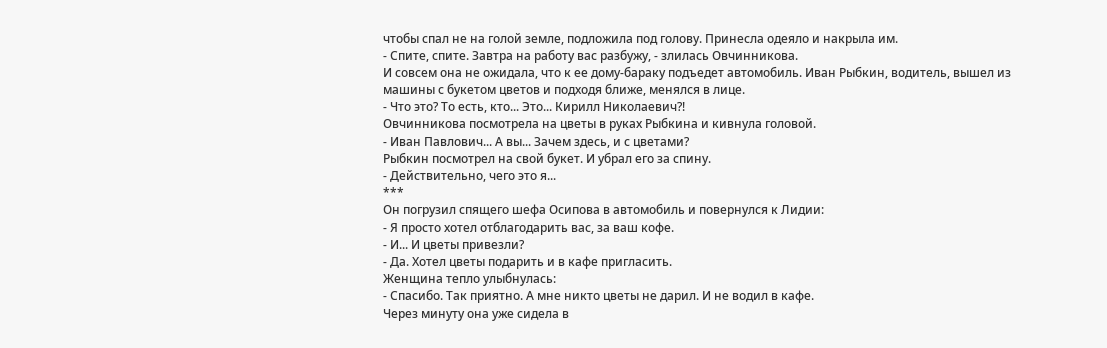чтобы спал не на голой земле, подложила под голову. Принесла одеяло и накрыла им.
- Спите, спите. Завтра на работу вас разбужу, - злилась Овчинникова.
И совсем она не ожидала, что к ее дому-бараку подъедет автомобиль. Иван Рыбкин, водитель, вышел из машины с букетом цветов и подходя ближе, менялся в лице.
- Что это? То есть, кто... Это... Кирилл Николаевич?!
Овчинникова посмотрела на цветы в руках Рыбкина и кивнула головой.
- Иван Павлович... А вы... Зачем здесь, и с цветами?
Рыбкин посмотрел на свой букет. И убрал его за спину.
- Действительно, чего это я...
***
Он погрузил спящего шефа Осипова в автомобиль и повернулся к Лидии:
- Я просто хотел отблагодарить вас, за ваш кофе.
- И... И цветы привезли?
- Да. Хотел цветы подарить и в кафе пригласить.
Женщина тепло улыбнулась:
- Спасибо. Так приятно. А мне никто цветы не дарил. И не водил в кафе.
Через минуту она уже сидела в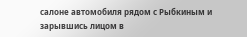салоне автомобиля рядом с Рыбкиным и зарывшись лицом в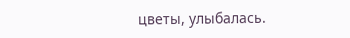цветы, улыбалась.